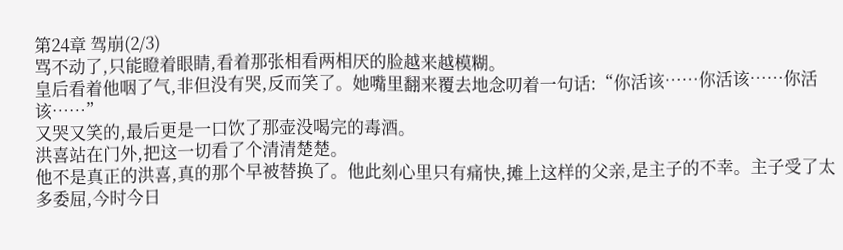第24章 驾崩(2/3)
骂不动了,只能瞪着眼睛,看着那张相看两相厌的脸越来越模糊。
皇后看着他咽了气,非但没有哭,反而笑了。她嘴里翻来覆去地念叨着一句话:“你活该……你活该……你活该……”
又哭又笑的,最后更是一口饮了那壶没喝完的毒酒。
洪喜站在门外,把这一切看了个清清楚楚。
他不是真正的洪喜,真的那个早被替换了。他此刻心里只有痛快,摊上这样的父亲,是主子的不幸。主子受了太多委屈,今时今日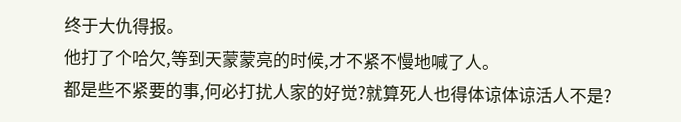终于大仇得报。
他打了个哈欠,等到天蒙蒙亮的时候,才不紧不慢地喊了人。
都是些不紧要的事,何必打扰人家的好觉?就算死人也得体谅体谅活人不是?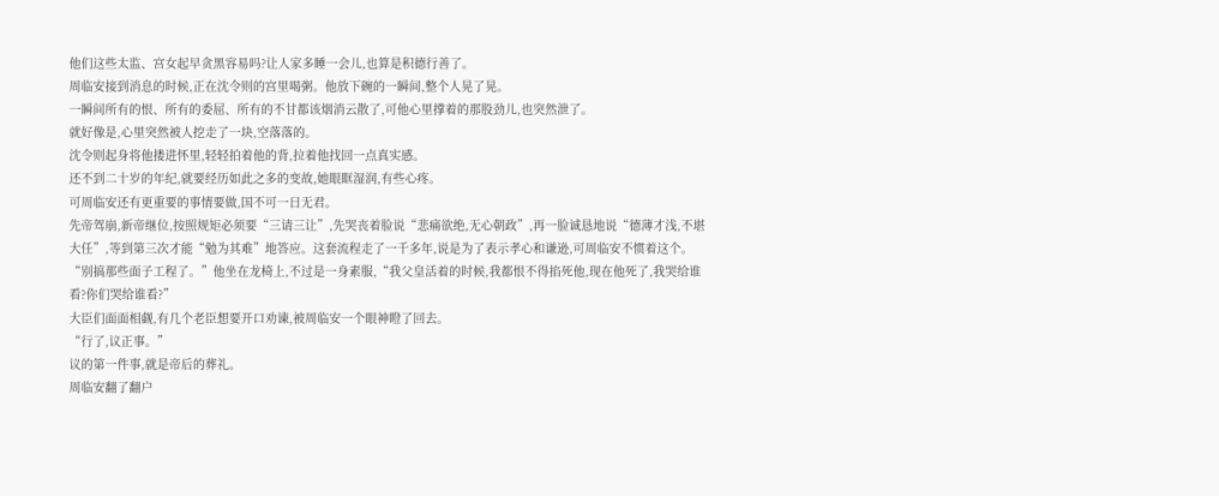他们这些太监、宫女起早贪黑容易吗?让人家多睡一会儿,也算是积德行善了。
周临安接到消息的时候,正在沈令则的宫里喝粥。他放下碗的一瞬间,整个人晃了晃。
一瞬间所有的恨、所有的委屈、所有的不甘都该烟消云散了,可他心里撑着的那股劲儿,也突然泄了。
就好像是,心里突然被人挖走了一块,空落落的。
沈令则起身将他搂进怀里,轻轻拍着他的背,拉着他找回一点真实感。
还不到二十岁的年纪,就要经历如此之多的变故,她眼眶湿润,有些心疼。
可周临安还有更重要的事情要做,国不可一日无君。
先帝驾崩,新帝继位,按照规矩必须要“三请三让”,先哭丧着脸说“悲痛欲绝,无心朝政”,再一脸诚恳地说“德薄才浅,不堪大任”,等到第三次才能“勉为其难”地答应。这套流程走了一千多年,说是为了表示孝心和谦逊,可周临安不惯着这个。
“别搞那些面子工程了。”他坐在龙椅上,不过是一身素服,“我父皇活着的时候,我都恨不得掐死他,现在他死了,我哭给谁看?你们哭给谁看?”
大臣们面面相觑,有几个老臣想要开口劝谏,被周临安一个眼神瞪了回去。
“行了,议正事。”
议的第一件事,就是帝后的葬礼。
周临安翻了翻户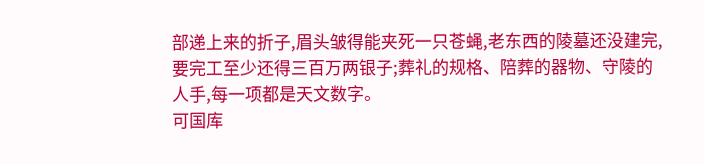部递上来的折子,眉头皱得能夹死一只苍蝇,老东西的陵墓还没建完,要完工至少还得三百万两银子;葬礼的规格、陪葬的器物、守陵的人手,每一项都是天文数字。
可国库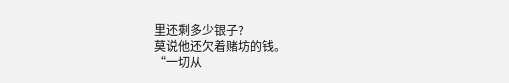里还剩多少银子?
莫说他还欠着赌坊的钱。
“一切从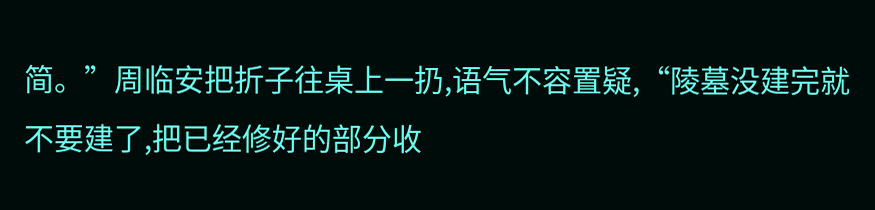简。”周临安把折子往桌上一扔,语气不容置疑,“陵墓没建完就不要建了,把已经修好的部分收